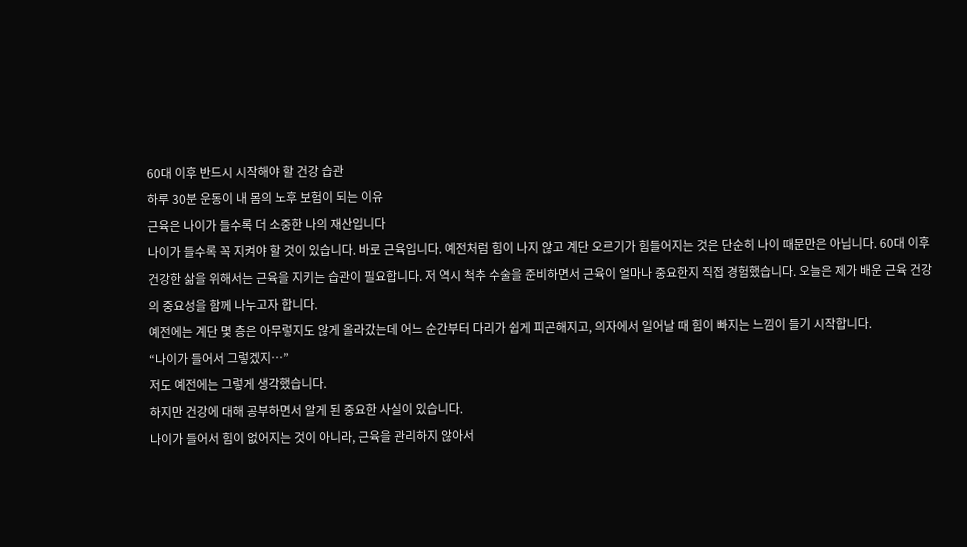60대 이후 반드시 시작해야 할 건강 습관
하루 30분 운동이 내 몸의 노후 보험이 되는 이유
근육은 나이가 들수록 더 소중한 나의 재산입니다
나이가 들수록 꼭 지켜야 할 것이 있습니다. 바로 근육입니다. 예전처럼 힘이 나지 않고 계단 오르기가 힘들어지는 것은 단순히 나이 때문만은 아닙니다. 60대 이후 건강한 삶을 위해서는 근육을 지키는 습관이 필요합니다. 저 역시 척추 수술을 준비하면서 근육이 얼마나 중요한지 직접 경험했습니다. 오늘은 제가 배운 근육 건강의 중요성을 함께 나누고자 합니다.
예전에는 계단 몇 층은 아무렇지도 않게 올라갔는데 어느 순간부터 다리가 쉽게 피곤해지고, 의자에서 일어날 때 힘이 빠지는 느낌이 들기 시작합니다.
“나이가 들어서 그렇겠지…”
저도 예전에는 그렇게 생각했습니다.
하지만 건강에 대해 공부하면서 알게 된 중요한 사실이 있습니다.
나이가 들어서 힘이 없어지는 것이 아니라, 근육을 관리하지 않아서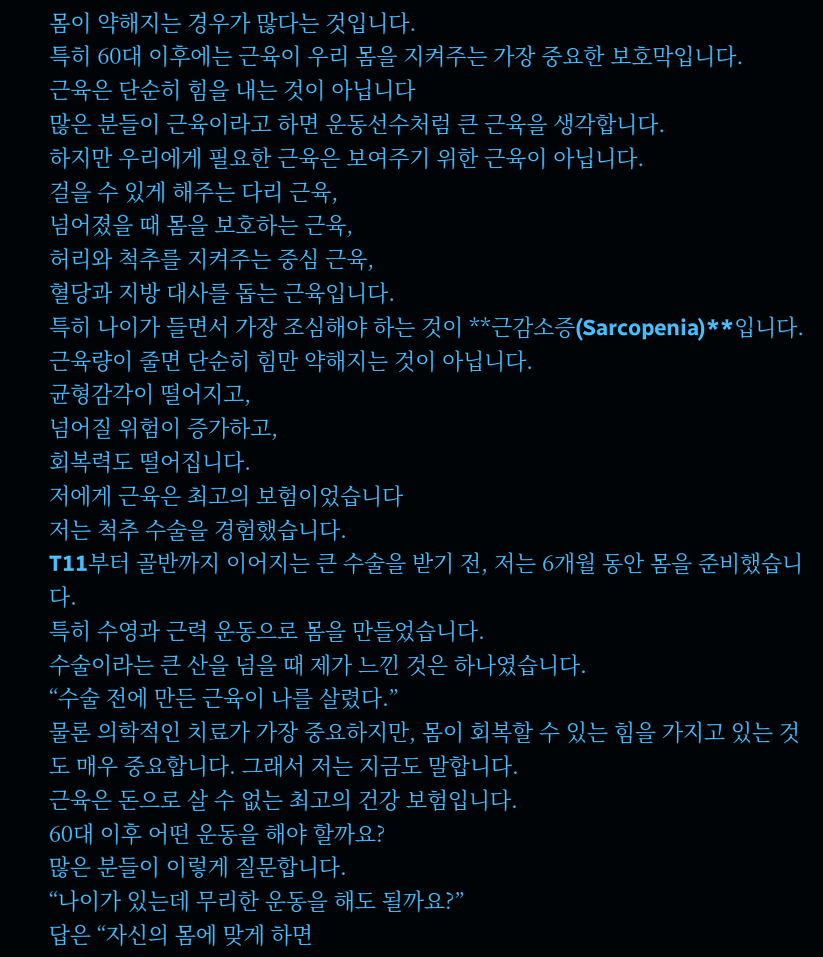몸이 약해지는 경우가 많다는 것입니다.
특히 60대 이후에는 근육이 우리 몸을 지켜주는 가장 중요한 보호막입니다.
근육은 단순히 힘을 내는 것이 아닙니다
많은 분들이 근육이라고 하면 운동선수처럼 큰 근육을 생각합니다.
하지만 우리에게 필요한 근육은 보여주기 위한 근육이 아닙니다.
걸을 수 있게 해주는 다리 근육,
넘어졌을 때 몸을 보호하는 근육,
허리와 척추를 지켜주는 중심 근육,
혈당과 지방 대사를 돕는 근육입니다.
특히 나이가 들면서 가장 조심해야 하는 것이 **근감소증(Sarcopenia)**입니다.
근육량이 줄면 단순히 힘만 약해지는 것이 아닙니다.
균형감각이 떨어지고,
넘어질 위험이 증가하고,
회복력도 떨어집니다.
저에게 근육은 최고의 보험이었습니다
저는 척추 수술을 경험했습니다.
T11부터 골반까지 이어지는 큰 수술을 받기 전, 저는 6개월 동안 몸을 준비했습니다.
특히 수영과 근력 운동으로 몸을 만들었습니다.
수술이라는 큰 산을 넘을 때 제가 느낀 것은 하나였습니다.
“수술 전에 만든 근육이 나를 살렸다.”
물론 의학적인 치료가 가장 중요하지만, 몸이 회복할 수 있는 힘을 가지고 있는 것도 매우 중요합니다. 그래서 저는 지금도 말합니다.
근육은 돈으로 살 수 없는 최고의 건강 보험입니다.
60대 이후 어떤 운동을 해야 할까요?
많은 분들이 이렇게 질문합니다.
“나이가 있는데 무리한 운동을 해도 될까요?”
답은 “자신의 몸에 맞게 하면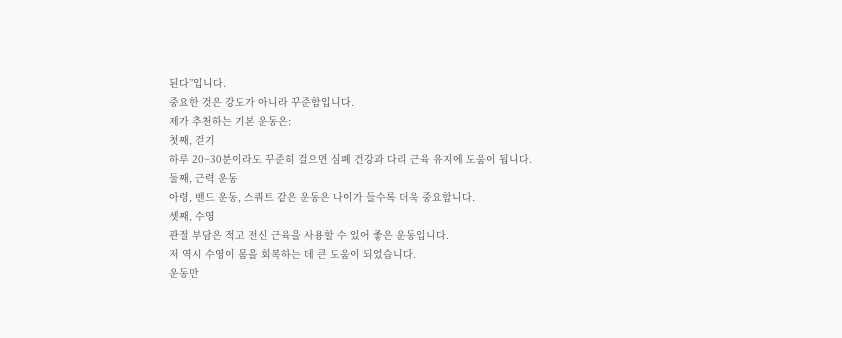된다”입니다.
중요한 것은 강도가 아니라 꾸준함입니다.
제가 추천하는 기본 운동은:
첫째, 걷기
하루 20~30분이라도 꾸준히 걸으면 심폐 건강과 다리 근육 유지에 도움이 됩니다.
둘째, 근력 운동
아령, 밴드 운동, 스쿼트 같은 운동은 나이가 들수록 더욱 중요합니다.
셋째, 수영
관절 부담은 적고 전신 근육을 사용할 수 있어 좋은 운동입니다.
저 역시 수영이 몸을 회복하는 데 큰 도움이 되었습니다.
운동만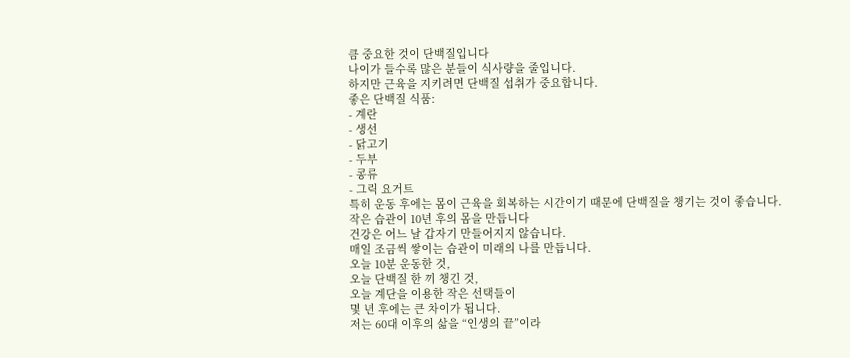큼 중요한 것이 단백질입니다
나이가 들수록 많은 분들이 식사량을 줄입니다.
하지만 근육을 지키려면 단백질 섭취가 중요합니다.
좋은 단백질 식품:
- 계란
- 생선
- 닭고기
- 두부
- 콩류
- 그릭 요거트
특히 운동 후에는 몸이 근육을 회복하는 시간이기 때문에 단백질을 챙기는 것이 좋습니다.
작은 습관이 10년 후의 몸을 만듭니다
건강은 어느 날 갑자기 만들어지지 않습니다.
매일 조금씩 쌓이는 습관이 미래의 나를 만듭니다.
오늘 10분 운동한 것,
오늘 단백질 한 끼 챙긴 것,
오늘 계단을 이용한 작은 선택들이
몇 년 후에는 큰 차이가 됩니다.
저는 60대 이후의 삶을 “인생의 끝”이라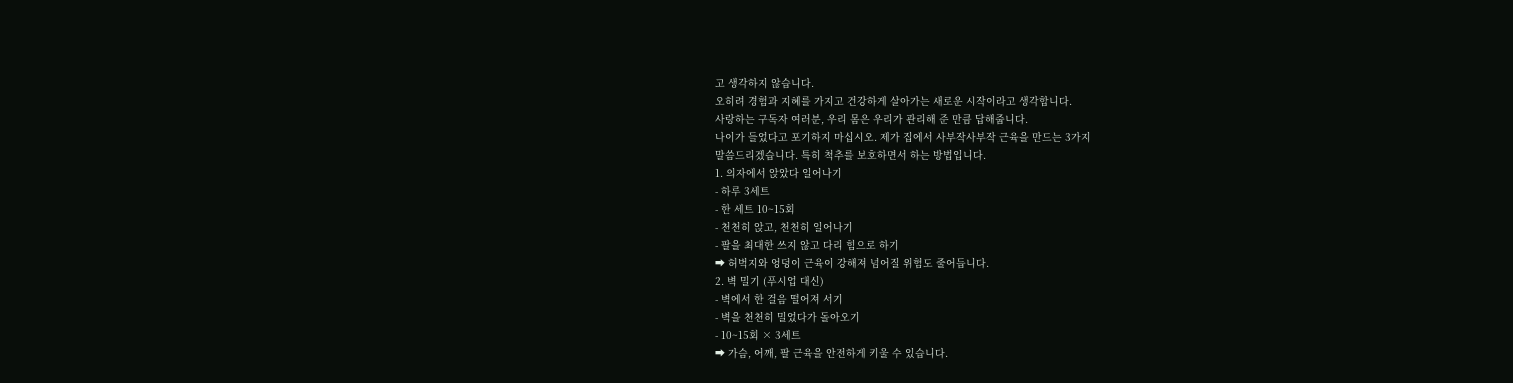고 생각하지 않습니다.
오히려 경험과 지혜를 가지고 건강하게 살아가는 새로운 시작이라고 생각합니다.
사랑하는 구독자 여러분, 우리 몸은 우리가 관리해 준 만큼 답해줍니다.
나이가 들었다고 포기하지 마십시오. 제가 집에서 사부작사부작 근육을 만드는 3가지
말씀드리겠습니다. 특히 척추를 보호하면서 하는 방법입니다.
1. 의자에서 앉았다 일어나기
- 하루 3세트
- 한 세트 10~15회
- 천천히 앉고, 천천히 일어나기
- 팔을 최대한 쓰지 않고 다리 힘으로 하기
➡ 허벅지와 엉덩이 근육이 강해져 넘어질 위험도 줄어듭니다.
2. 벽 밀기 (푸시업 대신)
- 벽에서 한 걸음 떨어져 서기
- 벽을 천천히 밀었다가 돌아오기
- 10~15회 × 3세트
➡ 가슴, 어깨, 팔 근육을 안전하게 키울 수 있습니다.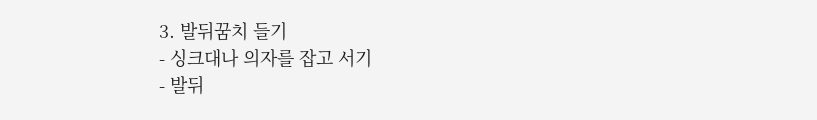3. 발뒤꿈치 들기
- 싱크대나 의자를 잡고 서기
- 발뒤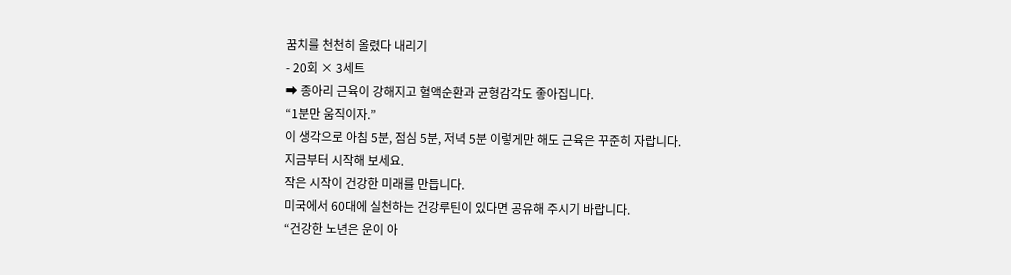꿈치를 천천히 올렸다 내리기
- 20회 × 3세트
➡ 종아리 근육이 강해지고 혈액순환과 균형감각도 좋아집니다.
“1분만 움직이자.”
이 생각으로 아침 5분, 점심 5분, 저녁 5분 이렇게만 해도 근육은 꾸준히 자랍니다.
지금부터 시작해 보세요.
작은 시작이 건강한 미래를 만듭니다.
미국에서 60대에 실천하는 건강루틴이 있다면 공유해 주시기 바랍니다.
“건강한 노년은 운이 아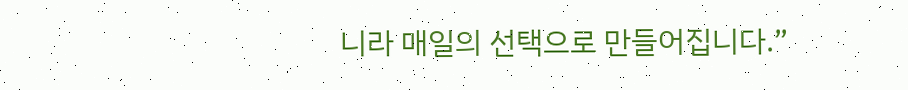니라 매일의 선택으로 만들어집니다.”